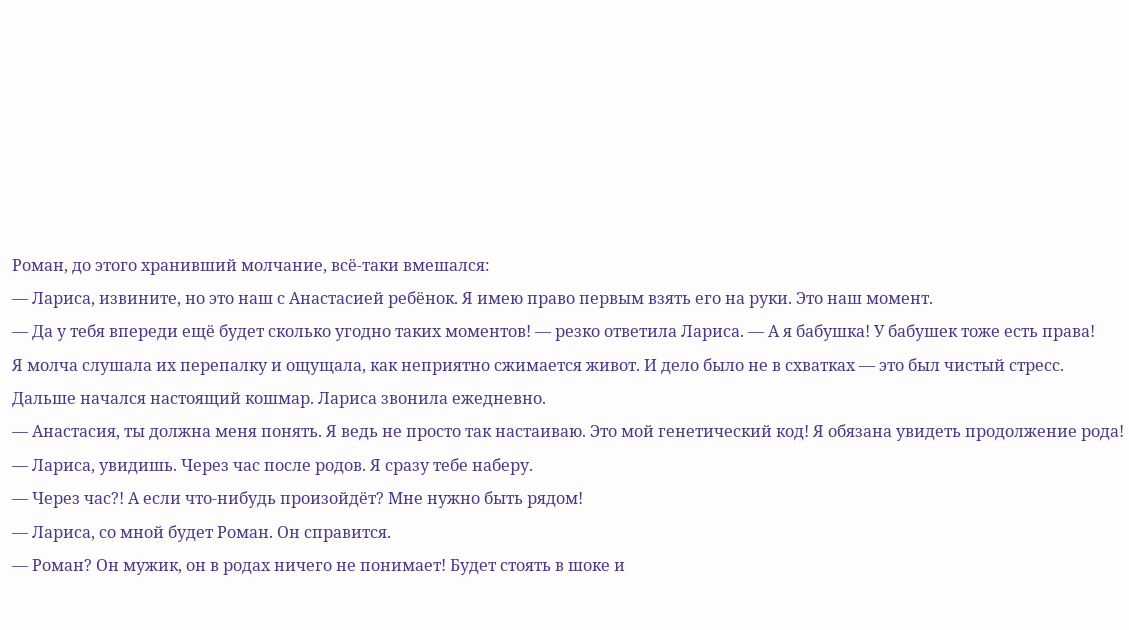Роман, до этого хранивший молчание, всё‑таки вмешался:
— Лариса, извините, но это наш с Анастасией ребёнок. Я имею право первым взять его на руки. Это наш момент.
— Да у тебя впереди ещё будет сколько угодно таких моментов! — резко ответила Лариса. — А я бабушка! У бабушек тоже есть права!
Я молча слушала их перепалку и ощущала, как неприятно сжимается живот. И дело было не в схватках — это был чистый стресс.
Дальше начался настоящий кошмар. Лариса звонила ежедневно.
— Анастасия, ты должна меня понять. Я ведь не просто так настаиваю. Это мой генетический код! Я обязана увидеть продолжение рода!
— Лариса, увидишь. Через час после родов. Я сразу тебе наберу.
— Через час?! А если что-нибудь произойдёт? Мне нужно быть рядом!
— Лариса, со мной будет Роман. Он справится.
— Роман? Он мужик, он в родах ничего не понимает! Будет стоять в шоке и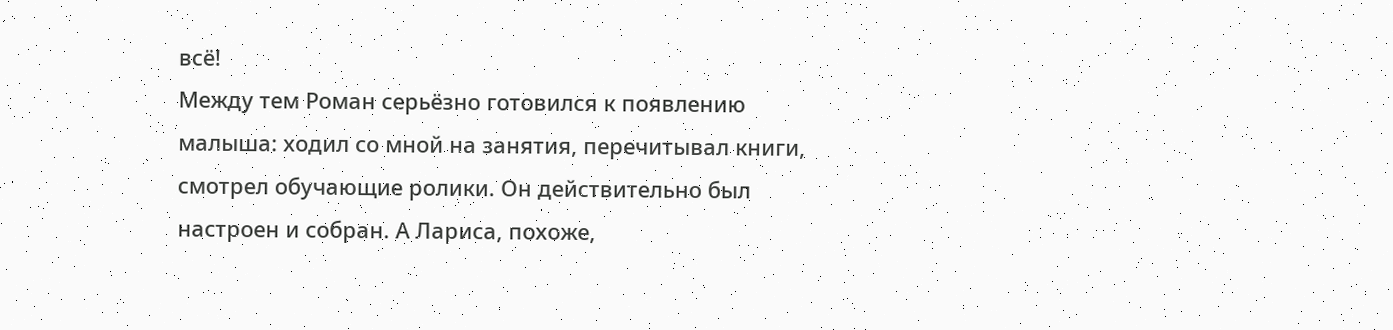всё!
Между тем Роман серьёзно готовился к появлению малыша: ходил со мной на занятия, перечитывал книги, смотрел обучающие ролики. Он действительно был настроен и собран. А Лариса, похоже,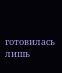готовилась лишь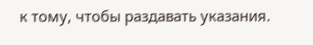к тому, чтобы раздавать указания.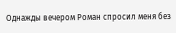Однажды вечером Роман спросил меня без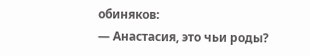обиняков:
— Анастасия, это чьи роды?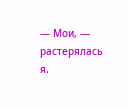— Мои, — растерялась я.